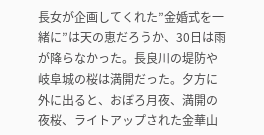長女が企画してくれた”金婚式を一緒に”は天の恵だろうか、30日は雨が降らなかった。長良川の堤防や岐阜城の桜は満開だった。夕方に外に出ると、おぼろ月夜、満開の夜桜、ライトアップされた金華山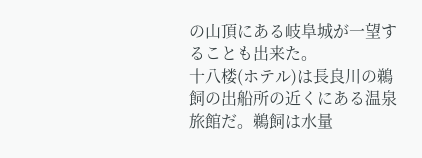の山頂にある岐阜城が一望することも出来た。
十八楼(ホテル)は長良川の鵜飼の出船所の近くにある温泉旅館だ。鵜飼は水量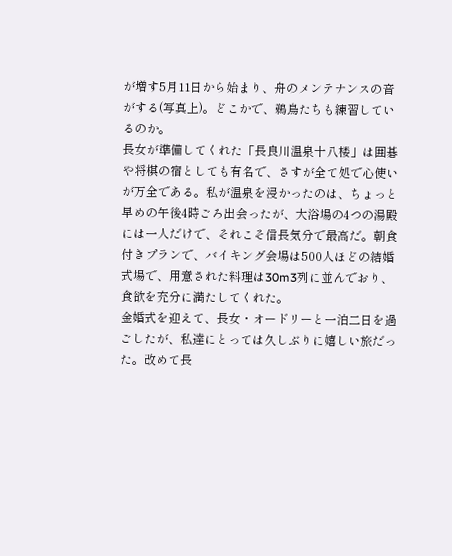が増す5月11日から始まり、舟のメンテナンスの音がする(写真上)。どこかで、鵜鳥たちも練習しているのか。
長女が準備してくれた「長良川温泉十八楼」は囲碁や将棋の宿としても有名で、さすが全て処で心使いが万全である。私が温泉を浸かったのは、ちょっと早めの午後4時ごろ出会ったが、大浴場の4つの湯殿には一人だけで、それこそ信長気分で最高だ。朝食付きプランで、バイキング会場は500人ほどの結婚式場で、用意された料理は30m3列に並んでおり、食欲を充分に満たしてくれた。
金婚式を迎えて、長女・オードリーと一泊二日を過ごしたが、私達にとっては久しぶりに嬉しい旅だった。改めて長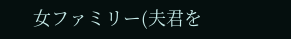女ファミリー(夫君を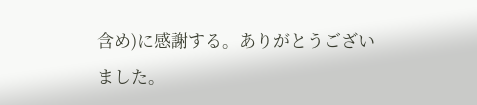含め)に感謝する。ありがとうございました。